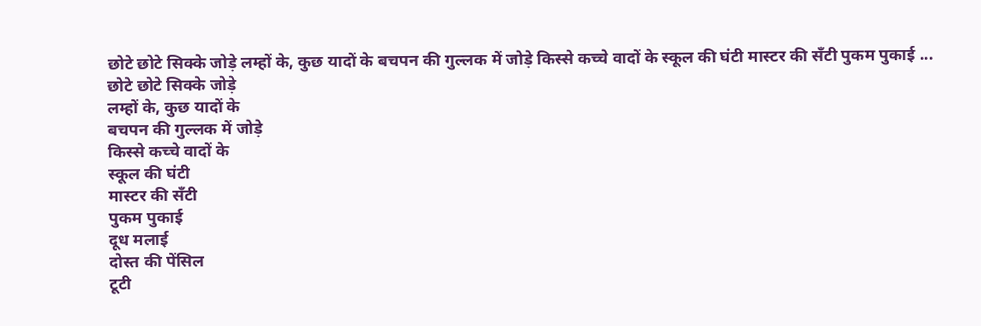छोटे छोटे सिक्के जोड़े लम्हों के, कुछ यादों के बचपन की गुल्लक में जोड़े किस्से कच्चे वादों के स्कूल की घंटी मास्टर की सँटी पुकम पुकाई ...
छोटे छोटे सिक्के जोड़े
लम्हों के, कुछ यादों के
बचपन की गुल्लक में जोड़े
किस्से कच्चे वादों के
स्कूल की घंटी
मास्टर की सँटी
पुकम पुकाई
दूध मलाई
दोस्त की पेंसिल
टूटी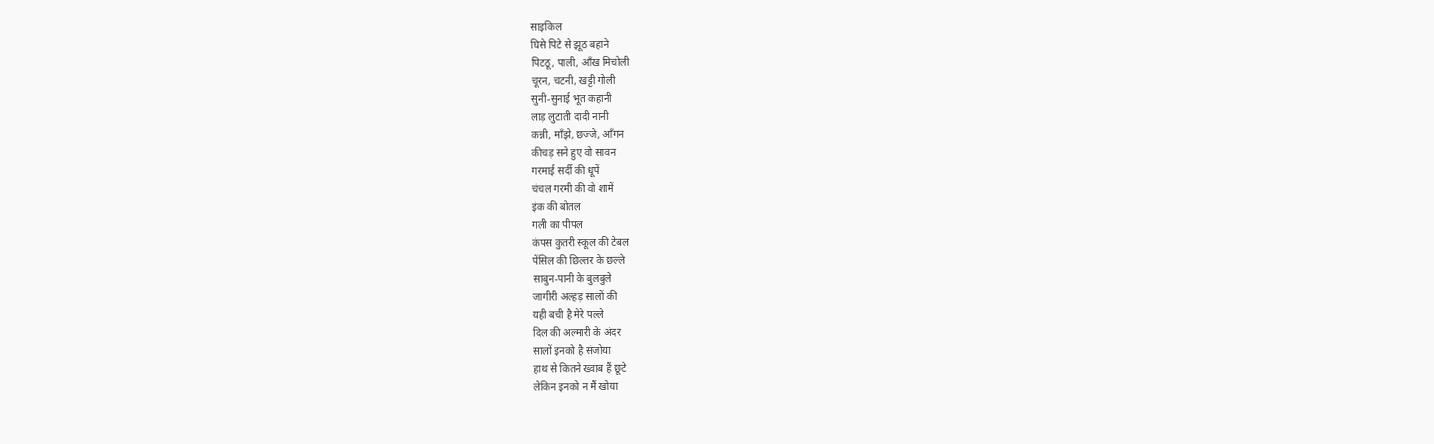साइकिल
घिसे पिटे से झूठ बहाने
पिटठू, पाली, आँख मिचोली
चूरन, चटनी, खट्टी गोली
सुनी-सुनाई भूत कहानी
लाड़ लुटाती दादी नानी
कन्नी, माँझे, छज्जे, आँगन
कीचड़ सने हुए वो सावन
गरमाई सर्दी की धूपें
चंचल गरमी की वो शामें
इंक की बोतल
गली का पीपल
कंपस कुतरी स्कूल की टेबल
पेंसिल की छिल्तर के छल्ले
साबुन-पानी के बुलबुले
जागीरी अल्हड़ सालों की
यही बची है मेरे पल्ले
दिल की अल्मारी के अंदर
सालों इनको है संजोया
हाथ से कितने ख्वाब हैं छूटे
लेकिन इनको न मैं खोया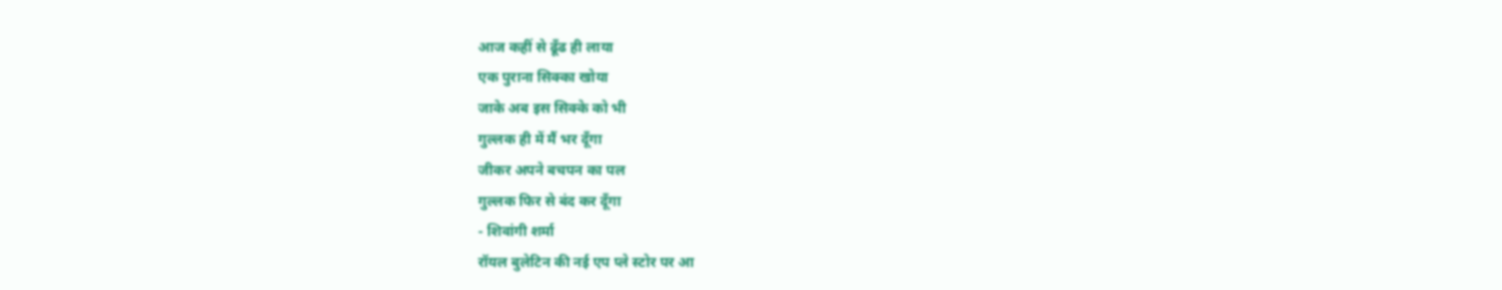आज कहीं से ढूँढ ही लाया
एक पुराना सिक्का खोया
जाके अब इस सिक्के को भी
गुल्लक ही में मैं भर दूँगा
जीकर अपने बचपन का पल
गुल्लक फिर से बंद कर दूँगा
- शिवांगी शर्मा
रॉयल बुलेटिन की नई एप प्ले स्टोर पर आ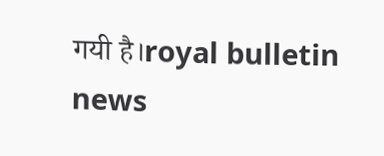गयी है।royal bulletin news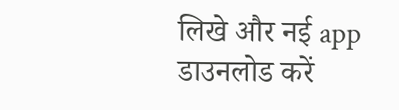लिखे और नई app डाउनलोड करें